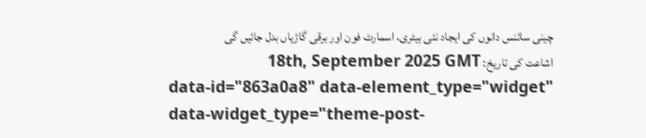چینی سائنس دانوں کی ایجاد نئی بیٹری، اسمارٹ فون اور برقی گاڑیاں بدل جائیں گی
اشاعت کی تاریخ: 18th, September 2025 GMT
data-id="863a0a8" data-element_type="widget" data-widget_type="theme-post-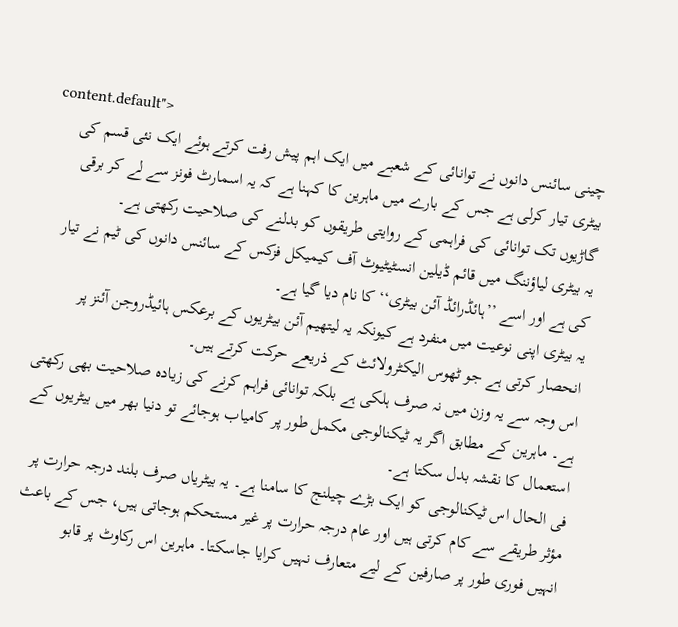content.default">
چینی سائنس دانوں نے توانائی کے شعبے میں ایک اہم پیش رفت کرتے ہوئے ایک نئی قسم کی بیٹری تیار کرلی ہے جس کے بارے میں ماہرین کا کہنا ہے کہ یہ اسمارٹ فونز سے لے کر برقی گاڑیوں تک توانائی کی فراہمی کے روایتی طریقوں کو بدلنے کی صلاحیت رکھتی ہے۔
یہ بیٹری لیاؤننگ میں قائم ڈیلین انسٹیٹیوٹ آف کیمیکل فزکس کے سائنس دانوں کی ٹیم نے تیار کی ہے اور اسے ’’ہائڈرائڈ آئن بیٹری‘‘ کا نام دیا گیا ہے۔
یہ بیٹری اپنی نوعیت میں منفرد ہے کیونکہ یہ لیتھیم آئن بیٹریوں کے برعکس ہائیڈروجن آئنز پر انحصار کرتی ہے جو ٹھوس الیکٹرولائٹ کے ذریعے حرکت کرتے ہیں۔
اس وجہ سے یہ وزن میں نہ صرف ہلکی ہے بلکہ توانائی فراہم کرنے کی زیادہ صلاحیت بھی رکھتی ہے۔ ماہرین کے مطابق اگر یہ ٹیکنالوجی مکمل طور پر کامیاب ہوجائے تو دنیا بھر میں بیٹریوں کے استعمال کا نقشہ بدل سکتا ہے۔
فی الحال اس ٹیکنالوجی کو ایک بڑے چیلنج کا سامنا ہے۔ یہ بیٹریاں صرف بلند درجہ حرارت پر مؤثر طریقے سے کام کرتی ہیں اور عام درجہ حرارت پر غیر مستحکم ہوجاتی ہیں، جس کے باعث انہیں فوری طور پر صارفین کے لیے متعارف نہیں کرایا جاسکتا۔ ماہرین اس رکاوٹ پر قابو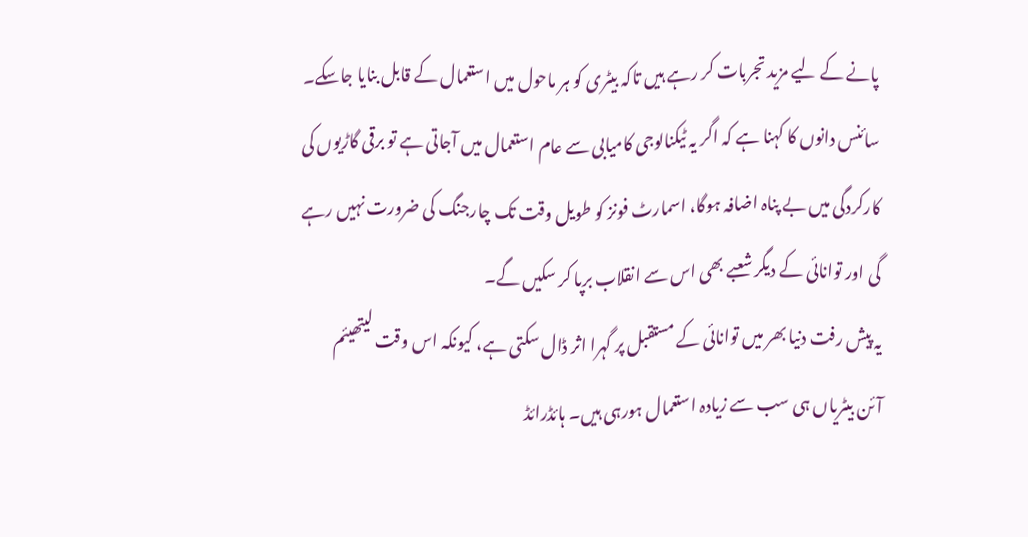پانے کے لیے مزید تجربات کر رہے ہیں تاکہ بیٹری کو ہر ماحول میں استعمال کے قابل بنایا جاسکے۔
سائنس دانوں کا کہنا ہے کہ اگر یہ ٹیکنالوجی کامیابی سے عام استعمال میں آجاتی ہے تو برقی گاڑیوں کی کارکردگی میں بے پناہ اضافہ ہوگا، اسمارٹ فونز کو طویل وقت تک چارجنگ کی ضرورت نہیں رہے گی اور توانائی کے دیگر شعبے بھی اس سے انقلاب برپا کر سکیں گے۔
یہ پیش رفت دنیا بھر میں توانائی کے مستقبل پر گہرا اثر ڈال سکتی ہے، کیونکہ اس وقت لیتھیئم آئن بیٹریاں ہی سب سے زیادہ استعمال ہورہی ہیں۔ ہائڈرائڈ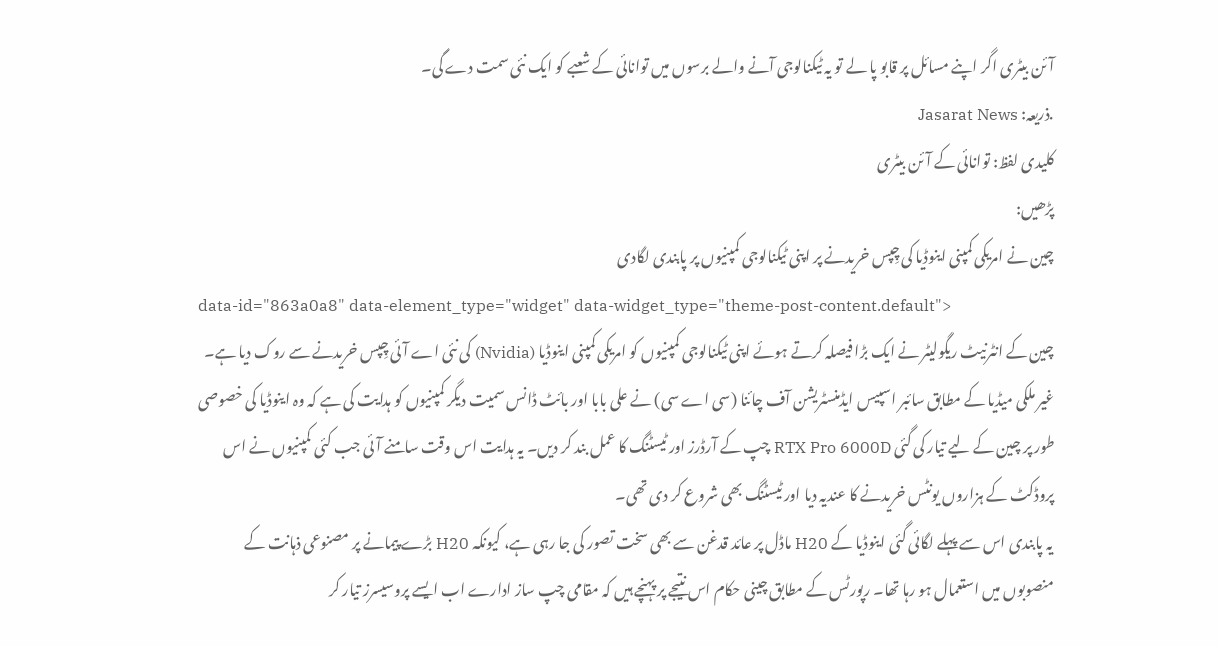آئن بیٹری اگر اپنے مسائل پر قابو پا لے تو یہ ٹیکنالوجی آنے والے برسوں میں توانائی کے شعبے کو ایک نئی سمت دے گی۔
.ذریعہ: Jasarat News
کلیدی لفظ: توانائی کے آئن بیٹری
پڑھیں:
چین نے امریکی کمپنی اینوڈیا کی چِپس خریدنے پر اپنی ٹیکنالوجی کمپنیوں پر پابندی لگادی
data-id="863a0a8" data-element_type="widget" data-widget_type="theme-post-content.default">
چین کے انٹرنیٹ ریگولیٹر نے ایک بڑا فیصلہ کرتے ہوئے اپنی ٹیکنالوجی کمپنیوں کو امریکی کمپنی اینوڈیا (Nvidia) کی نئی اے آئی چِپس خریدنے سے روک دیا ہے۔
غیر ملکی میڈیا کے مطابق سائبر اسپیس ایڈمنسٹریشن آف چائنا (سی اے سی) نے علی بابا اور بائٹ ڈانس سمیت دیگر کمپنیوں کو ہدایت کی ہے کہ وہ اینوڈیا کی خصوصی طور پر چین کے لیے تیار کی گئی RTX Pro 6000D چپ کے آرڈرز اور ٹیسٹنگ کا عمل بند کر دیں۔ یہ ہدایت اس وقت سامنے آئی جب کئی کمپنیوں نے اس پروڈکٹ کے ہزاروں یونٹس خریدنے کا عندیہ دیا اور ٹیسٹنگ بھی شروع کر دی تھی۔
یہ پابندی اس سے پہلے لگائی گئی اینوڈیا کے H20 ماڈل پر عائد قدغن سے بھی سخت تصور کی جا رہی ہے، کیونکہ H20 بڑے پیمانے پر مصنوعی ذہانت کے منصوبوں میں استعمال ہو رہا تھا۔ رپورٹس کے مطابق چینی حکام اس نتیجے پر پہنچے ہیں کہ مقامی چپ ساز ادارے اب ایسے پروسیسرز تیار کر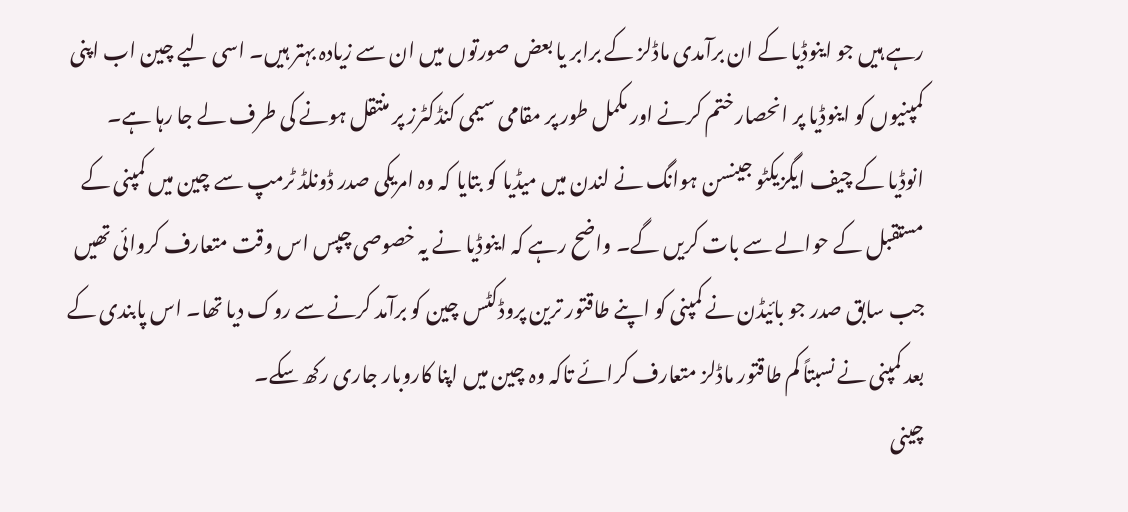رہے ہیں جو اینوڈیا کے ان برآمدی ماڈلز کے برابر یا بعض صورتوں میں ان سے زیادہ بہتر ہیں۔ اسی لیے چین اب اپنی کمپنیوں کو اینوڈیا پر انحصار ختم کرنے اور مکمل طور پر مقامی سیمی کنڈکٹرز پر منتقل ہونے کی طرف لے جا رہا ہے۔
انوڈیا کے چیف ایگزیکٹو جینسن ہوانگ نے لندن میں میڈیا کو بتایا کہ وہ امریکی صدر ڈونلڈ ٹرمپ سے چین میں کمپنی کے مستقبل کے حوالے سے بات کریں گے۔ واضح رہے کہ اینوڈیا نے یہ خصوصی چپس اس وقت متعارف کروائی تھیں جب سابق صدر جو بائیڈن نے کمپنی کو اپنے طاقتور ترین پروڈکٹس چین کو برآمد کرنے سے روک دیا تھا۔ اس پابندی کے بعد کمپنی نے نسبتاً کم طاقتور ماڈلز متعارف کرائے تاکہ وہ چین میں اپنا کاروبار جاری رکھ سکے۔
چینی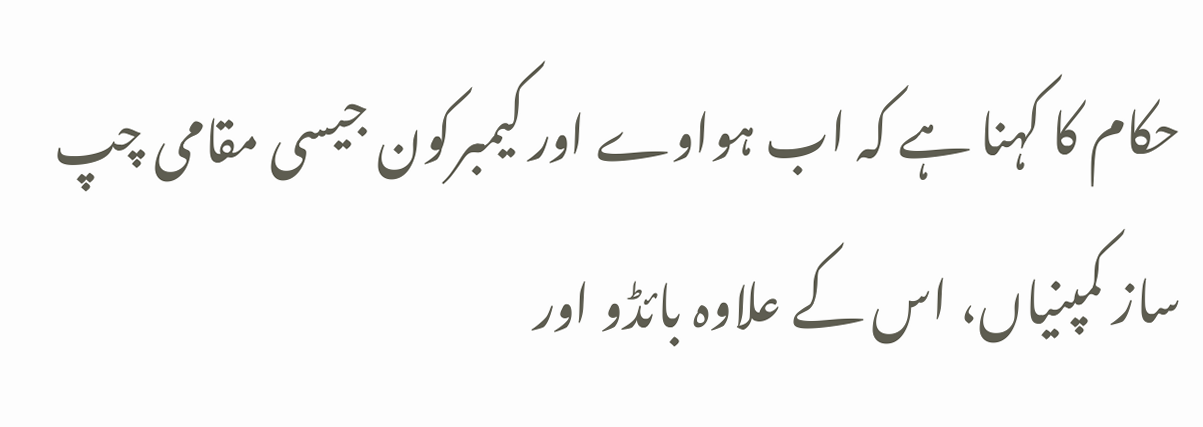حکام کا کہنا ہے کہ اب ہواوے اور کیمبرکون جیسی مقامی چپ ساز کمپنیاں، اس کے علاوہ بائڈو اور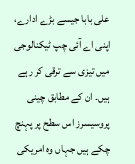علی بابا جیسے بڑے ادارے، اپنی اے آئی چپ ٹیکنالوجی میں تیزی سے ترقی کر رہے ہیں۔ ان کے مطابق چینی پروسیسرز اس سطح پر پہنچ چکے ہیں جہاں وہ امریکی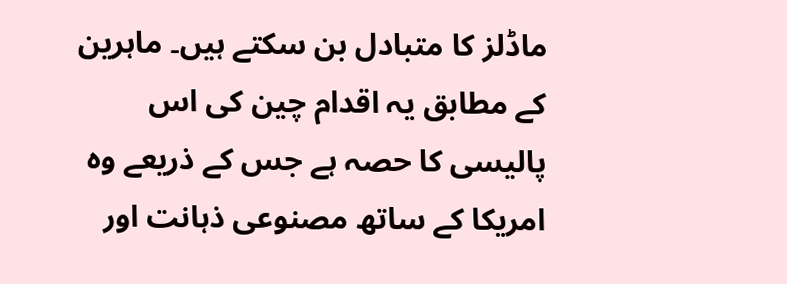ماڈلز کا متبادل بن سکتے ہیں۔ ماہرین کے مطابق یہ اقدام چین کی اس پالیسی کا حصہ ہے جس کے ذریعے وہ امریکا کے ساتھ مصنوعی ذہانت اور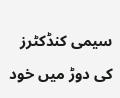سیمی کنڈکٹرز کی دوڑ میں خود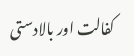کفالت اور بالادستی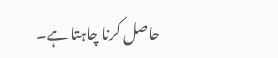حاصل کرنا چاہتا ہے۔